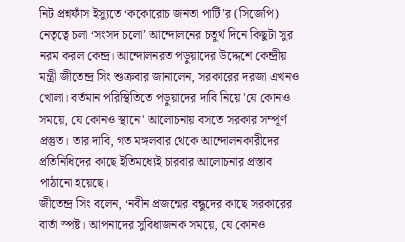নিট প্রশ্নফাঁস ইস্যুতে ‘ককোরোচ জনতা পার্টি’র (সিজেপি) নেতৃত্বে চলা ‘সংসদ চলো’ আন্দোলনের চতুর্থ দিনে কিছুটা সুর নরম করল কেন্দ্র। আন্দোলনরত পড়ুয়াদের উদ্দেশে কেন্দ্রীয় মন্ত্রী জীতেন্দ্র সিং শুক্রবার জানালেন, সরকারের দরজা এখনও খোলা। বর্তমান পরিস্থিতিতে পড়ুয়াদের দাবি নিয়ে 'যে কোনও সময়ে, যে কোনও স্থানে' আলোচনায় বসতে সরকার সম্পূর্ণ প্রস্তুত। তার দাবি, গত মঙ্গলবার থেকে আন্দোলনকারীদের প্রতিনিধিদের কাছে ইতিমধ্যেই চারবার আলোচনার প্রস্তাব পাঠানো হয়েছে।
জীতেন্দ্র সিং বলেন, ‘নবীন প্রজন্মের বন্ধুদের কাছে সরকারের বার্তা স্পষ্ট। আপনাদের সুবিধাজনক সময়ে, যে কোনও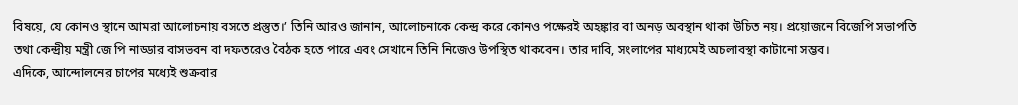বিষয়ে, যে কোনও স্থানে আমরা আলোচনায় বসতে প্রস্তুত।’ তিনি আরও জানান, আলোচনাকে কেন্দ্র করে কোনও পক্ষেরই অহঙ্কার বা অনড় অবস্থান থাকা উচিত নয়। প্রয়োজনে বিজেপি সভাপতি তথা কেন্দ্রীয় মন্ত্রী জে পি নাড্ডার বাসভবন বা দফতরেও বৈঠক হতে পারে এবং সেখানে তিনি নিজেও উপস্থিত থাকবেন। তার দাবি, সংলাপের মাধ্যমেই অচলাবস্থা কাটানো সম্ভব।
এদিকে, আন্দোলনের চাপের মধ্যেই শুক্রবার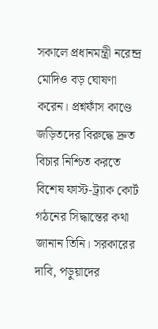সকালে প্রধানমন্ত্রী নরেন্দ্র মোদিও বড় ঘোষণা করেন। প্রশ্নফাঁস কাণ্ডে জড়িতদের বিরুদ্ধে দ্রুত বিচার নিশ্চিত করতে বিশেষ ফাস্ট-ট্র্যাক কোর্ট গঠনের সিদ্ধান্তের কথা জানান তিনি। সরকারের দাবি, পড়ুয়াদের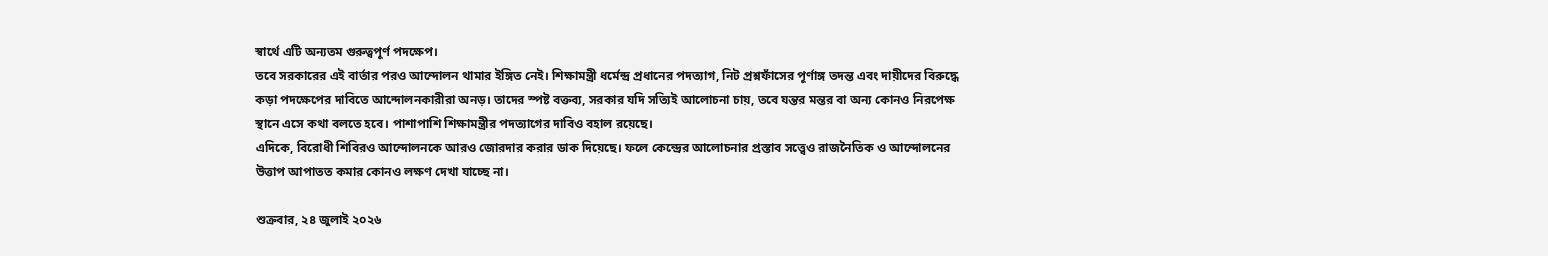স্বার্থে এটি অন্যতম গুরুত্বপূর্ণ পদক্ষেপ।
তবে সরকারের এই বার্তার পরও আন্দোলন থামার ইঙ্গিত নেই। শিক্ষামন্ত্রী ধর্মেন্দ্র প্রধানের পদত্যাগ, নিট প্রশ্নফাঁসের পূর্ণাঙ্গ তদন্ত এবং দায়ীদের বিরুদ্ধে কড়া পদক্ষেপের দাবিতে আন্দোলনকারীরা অনড়। তাদের স্পষ্ট বক্তব্য, সরকার যদি সত্যিই আলোচনা চায়, তবে যন্তর মন্তর বা অন্য কোনও নিরপেক্ষ স্থানে এসে কথা বলতে হবে। পাশাপাশি শিক্ষামন্ত্রীর পদত্যাগের দাবিও বহাল রয়েছে।
এদিকে, বিরোধী শিবিরও আন্দোলনকে আরও জোরদার করার ডাক দিয়েছে। ফলে কেন্দ্রের আলোচনার প্রস্তাব সত্ত্বেও রাজনৈতিক ও আন্দোলনের উত্তাপ আপাতত কমার কোনও লক্ষণ দেখা যাচ্ছে না।

শুক্রবার, ২৪ জুলাই ২০২৬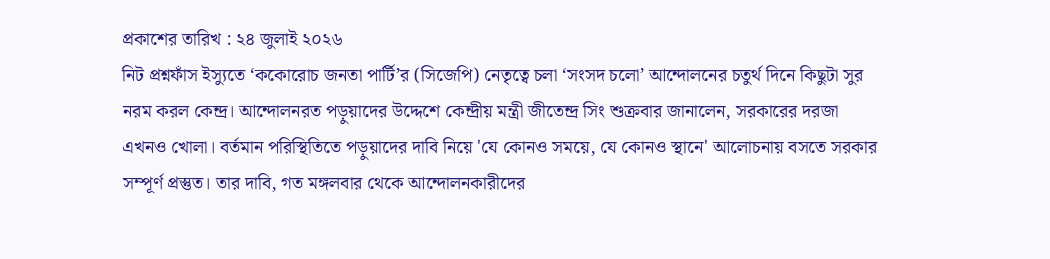প্রকাশের তারিখ : ২৪ জুলাই ২০২৬
নিট প্রশ্নফাঁস ইস্যুতে ‘ককোরোচ জনতা পার্টি’র (সিজেপি) নেতৃত্বে চলা ‘সংসদ চলো’ আন্দোলনের চতুর্থ দিনে কিছুটা সুর নরম করল কেন্দ্র। আন্দোলনরত পড়ুয়াদের উদ্দেশে কেন্দ্রীয় মন্ত্রী জীতেন্দ্র সিং শুক্রবার জানালেন, সরকারের দরজা এখনও খোলা। বর্তমান পরিস্থিতিতে পড়ুয়াদের দাবি নিয়ে 'যে কোনও সময়ে, যে কোনও স্থানে' আলোচনায় বসতে সরকার সম্পূর্ণ প্রস্তুত। তার দাবি, গত মঙ্গলবার থেকে আন্দোলনকারীদের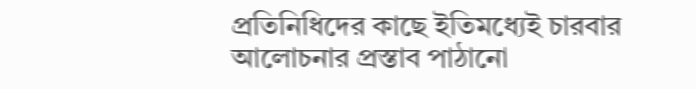প্রতিনিধিদের কাছে ইতিমধ্যেই চারবার আলোচনার প্রস্তাব পাঠানো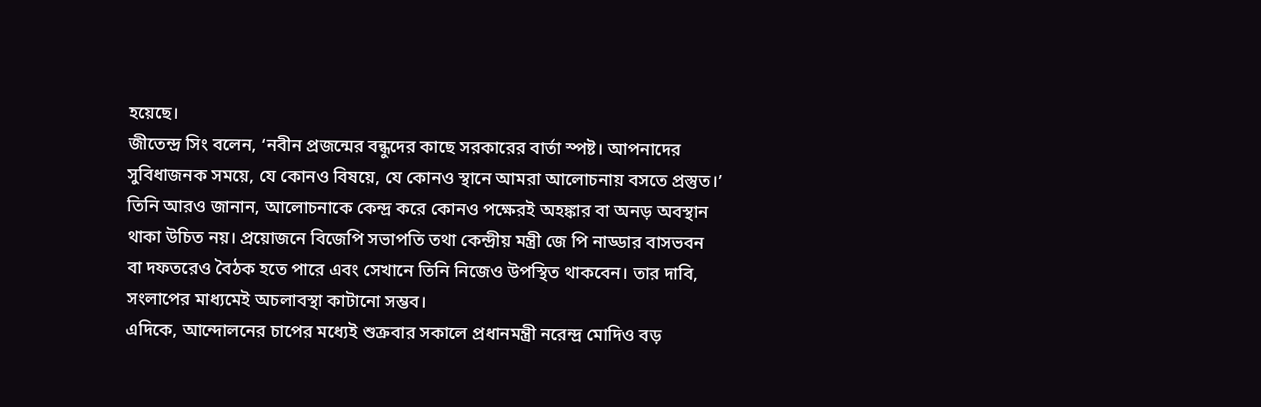হয়েছে।
জীতেন্দ্র সিং বলেন, ‘নবীন প্রজন্মের বন্ধুদের কাছে সরকারের বার্তা স্পষ্ট। আপনাদের সুবিধাজনক সময়ে, যে কোনও বিষয়ে, যে কোনও স্থানে আমরা আলোচনায় বসতে প্রস্তুত।’ তিনি আরও জানান, আলোচনাকে কেন্দ্র করে কোনও পক্ষেরই অহঙ্কার বা অনড় অবস্থান থাকা উচিত নয়। প্রয়োজনে বিজেপি সভাপতি তথা কেন্দ্রীয় মন্ত্রী জে পি নাড্ডার বাসভবন বা দফতরেও বৈঠক হতে পারে এবং সেখানে তিনি নিজেও উপস্থিত থাকবেন। তার দাবি, সংলাপের মাধ্যমেই অচলাবস্থা কাটানো সম্ভব।
এদিকে, আন্দোলনের চাপের মধ্যেই শুক্রবার সকালে প্রধানমন্ত্রী নরেন্দ্র মোদিও বড়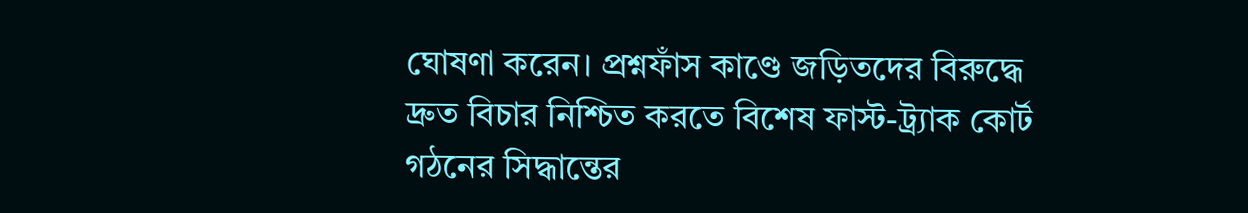ঘোষণা করেন। প্রশ্নফাঁস কাণ্ডে জড়িতদের বিরুদ্ধে দ্রুত বিচার নিশ্চিত করতে বিশেষ ফাস্ট-ট্র্যাক কোর্ট গঠনের সিদ্ধান্তের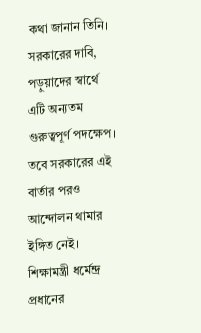কথা জানান তিনি। সরকারের দাবি, পড়ুয়াদের স্বার্থে এটি অন্যতম গুরুত্বপূর্ণ পদক্ষেপ।
তবে সরকারের এই বার্তার পরও আন্দোলন থামার ইঙ্গিত নেই। শিক্ষামন্ত্রী ধর্মেন্দ্র প্রধানের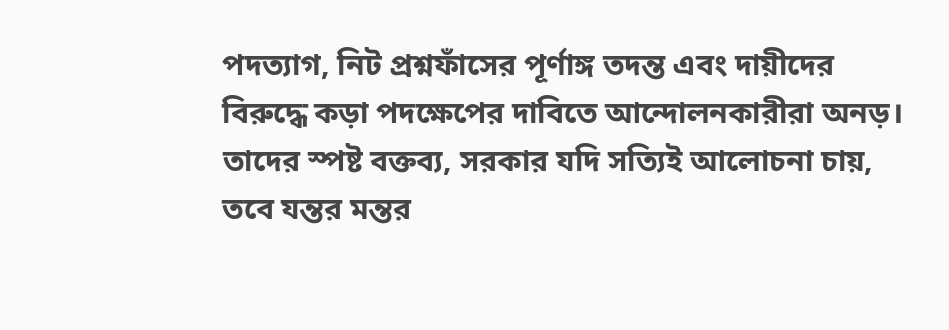পদত্যাগ, নিট প্রশ্নফাঁসের পূর্ণাঙ্গ তদন্ত এবং দায়ীদের বিরুদ্ধে কড়া পদক্ষেপের দাবিতে আন্দোলনকারীরা অনড়। তাদের স্পষ্ট বক্তব্য, সরকার যদি সত্যিই আলোচনা চায়, তবে যন্তর মন্তর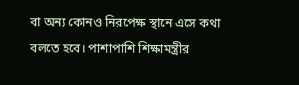বা অন্য কোনও নিরপেক্ষ স্থানে এসে কথা বলতে হবে। পাশাপাশি শিক্ষামন্ত্রীর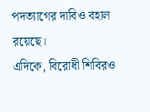পদত্যাগের দাবিও বহাল রয়েছে।
এদিকে, বিরোধী শিবিরও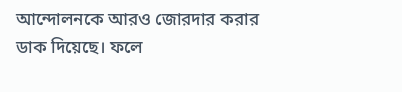আন্দোলনকে আরও জোরদার করার ডাক দিয়েছে। ফলে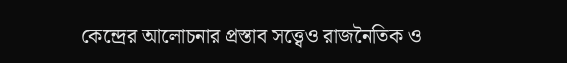কেন্দ্রের আলোচনার প্রস্তাব সত্ত্বেও রাজনৈতিক ও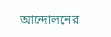আন্দোলনের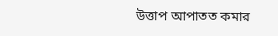উত্তাপ আপাতত কমার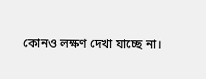কোনও লক্ষণ দেখা যাচ্ছে না।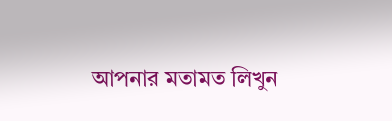আপনার মতামত লিখুন